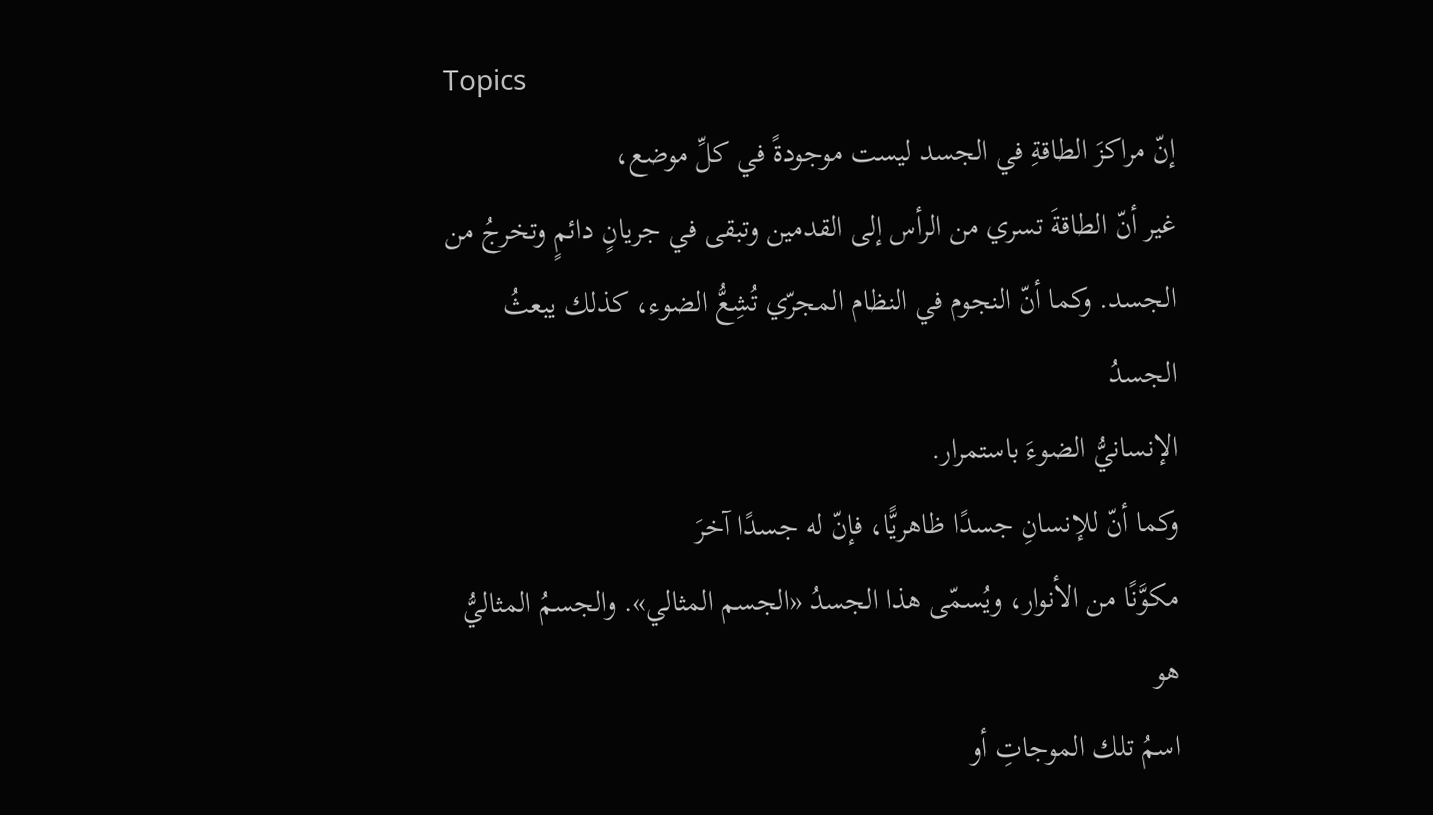Topics
إنّ مراكزَ الطاقةِ في الجسد ليست موجودةً في كلِّ موضع،
غير أنّ الطاقةَ تسري من الرأس إلى القدمين وتبقى في جريانٍ دائمٍ وتخرجُ من
الجسد. وكما أنّ النجوم في النظام المجرّي تُشِعُّ الضوء، كذلك يبعثُ الجسدُ
الإنسانيُّ الضوءَ باستمرار.
وكما أنّ للإنسانِ جسدًا ظاهريًّا، فإنّ له جسدًا آخرَ
مكوَّنًا من الأنوار، ويُسمّى هذا الجسدُ «الجسم المثالي». والجسمُ المثاليُّ هو
اسمُ تلك الموجاتِ أو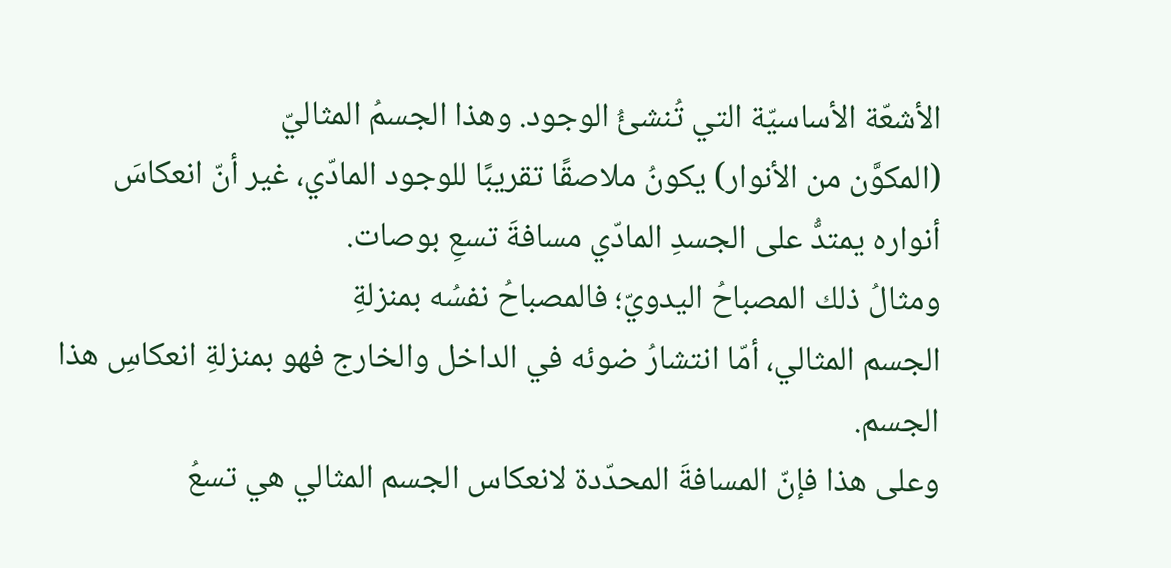الأشعّة الأساسيّة التي تُنشئُ الوجود. وهذا الجسمُ المثاليّ
(المكوَّن من الأنوار) يكونُ ملاصقًا تقريبًا للوجود المادّي، غير أنّ انعكاسَ
أنواره يمتدُّ على الجسدِ المادّي مسافةَ تسعِ بوصات.
ومثالُ ذلك المصباحُ اليدويّ؛ فالمصباحُ نفسُه بمنزلةِ
الجسم المثالي، أمّا انتشارُ ضوئه في الداخل والخارج فهو بمنزلةِ انعكاسِ هذا الجسم.
وعلى هذا فإنّ المسافةَ المحدّدة لانعكاس الجسم المثالي هي تسعُ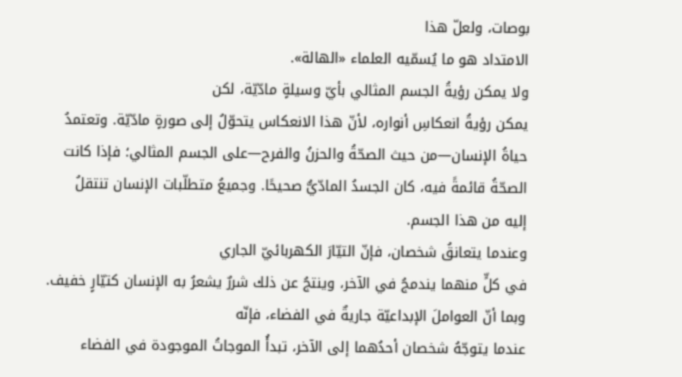بوصات، ولعلّ هذا
الامتداد هو ما يُسمّيه العلماء «الهالة».
ولا يمكن رؤيةُ الجسم المثالي بأيّ وسيلةٍ مادّيّة، لكن
يمكن رؤيةُ انعكاسِ أنواره، لأنّ هذا الانعكاس يتحوّلُ إلى صورةٍ مادّيّة. وتعتمدُ
حياةُ الإنسان—من حيث الصحّةُ والحزنُ والفرح—على الجسم المثالي؛ فإذا كانت
الصحّةُ قائمةً فيه، كان الجسدُ المادّيُّ صحيحًا. وجميعُ متطلّبات الإنسان تنتقلُ
إليه من هذا الجسم.
وعندما يتعانقُ شخصان، فإنّ التيّارَ الكهربائيّ الجاري
في كلٍّ منهما يندمجُ في الآخر، وينتجُ عن ذلك شررٌ يشعرُ به الإنسان كتيّارٍ خفيف.
وبما أنّ العواملَ الإبداعيّة جاريةٌ في الفضاء، فإنّه
عندما يتوجّهُ شخصان أحدُهما إلى الآخر، تبدأُ الموجاتُ الموجودة في الفضاء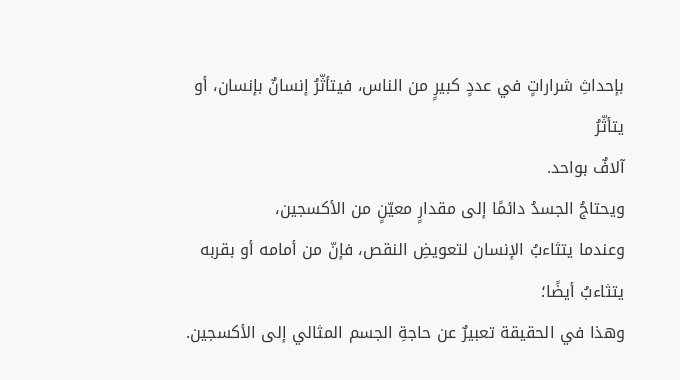بإحداثِ شراراتٍ في عددٍ كبيرٍ من الناس، فيتأثّرُ إنسانٌ بإنسان، أو يتأثّرُ
آلافٌ بواحد.
ويحتاجُ الجسدُ دائمًا إلى مقدارٍ معيّنٍ من الأكسجين،
وعندما يتثاءبُ الإنسان لتعويضِ النقص، فإنّ من أمامه أو بقربه يتثاءبُ أيضًا؛
وهذا في الحقيقة تعبيرٌ عن حاجةِ الجسم المثالي إلى الأكسجين.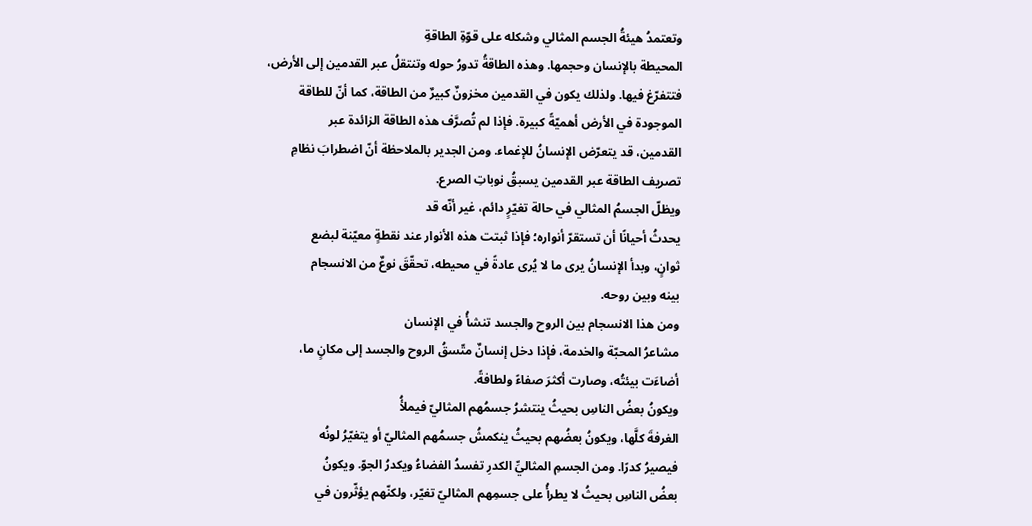وتعتمدُ هيئةُ الجسم المثالي وشكله على قوّةِ الطاقةِ
المحيطة بالإنسان وحجمها. وهذه الطاقةُ تدورُ حوله وتنتقلُ عبر القدمين إلى الأرض،
فتتفرّغ فيها. ولذلك يكون في القدمين مخزونٌ كبيرٌ من الطاقة، كما أنّ للطاقة
الموجودة في الأرض أهميّةً كبيرة. فإذا لم تُصرَّف هذه الطاقة الزائدة عبر
القدمين، قد يتعرّض الإنسانُ للإغماء. ومن الجدير بالملاحظة أنّ اضطرابَ نظامِ
تصريف الطاقة عبر القدمين يسبقُ نوباتِ الصرع.
ويظلّ الجسمُ المثالي في حالة تغيّرٍ دائم، غير أنّه قد
يحدثُ أحيانًا أن تستقرّ أنواره؛ فإذا ثبتت هذه الأنوار عند نقطةٍ معيّنة لبضع
ثوانٍ، وبدأ الإنسانُ يرى ما لا يُرى عادةً في محيطه، تحقّقَ نوعٌ من الانسجام
بينه وبين روحه.
ومن هذا الانسجام بين الروح والجسد تنشأُ في الإنسان
مشاعرُ المحبّة والخدمة، فإذا دخل إنسانٌ متّسقُ الروح والجسد إلى مكانٍ ما،
أضاءَت بيئتُه، وصارت أكثرَ صفاءً ولطافةً.
ويكونُ بعضُ الناسِ بحيثُ ينتشرُ جسمُهم المثاليّ فيملأُ
الغرفةَ كلَّها، ويكونُ بعضُهم بحيثُ ينكمشُ جسمُهم المثاليّ أو يتغيّرُ لونُه
فيصيرُ كدرًا. ومن الجسمِ المثاليِّ الكدرِ تفسدُ الفضاءُ ويكدرُ الجوّ. ويكونُ
بعضُ الناسِ بحيثُ لا يطرأُ على جسمِهم المثاليّ تغيّر، ولكنّهم يؤثّرون في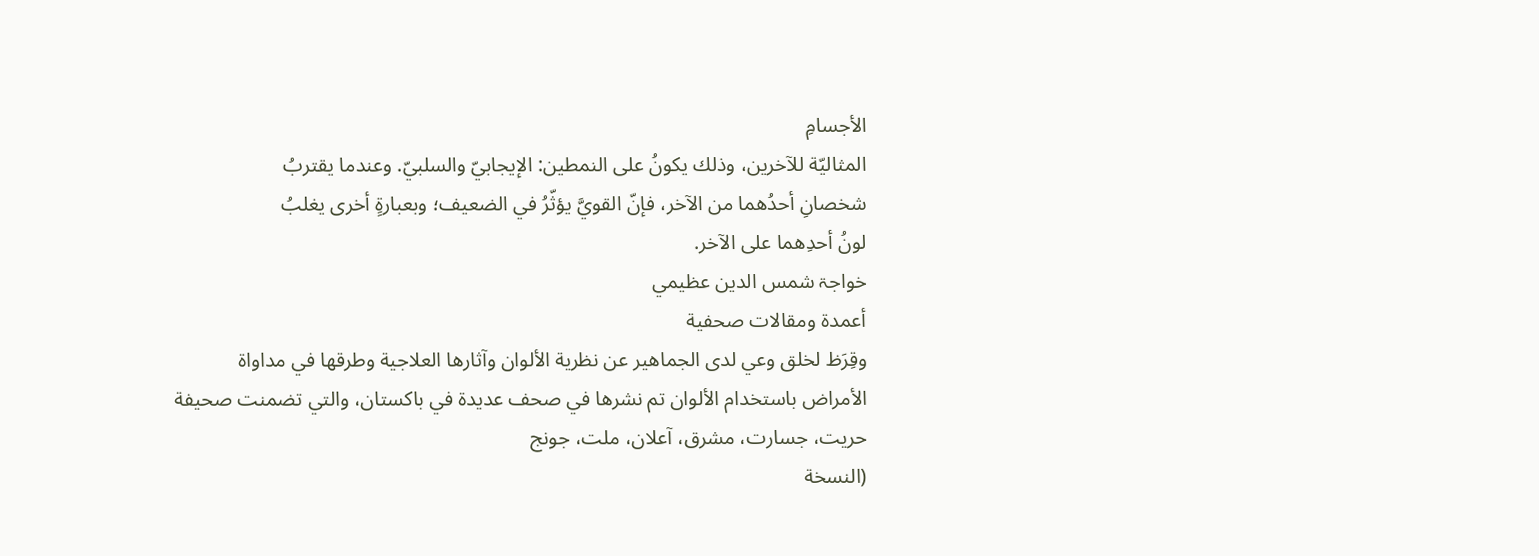الأجسامِ
المثاليّة للآخرين، وذلك يكونُ على النمطين: الإيجابيّ والسلبيّ. وعندما يقتربُ
شخصانِ أحدُهما من الآخر، فإنّ القويَّ يؤثّرُ في الضعيف؛ وبعبارةٍ أخرى يغلبُ
لونُ أحدِهما على الآخر.
خواجۃ شمس الدين عظيمي
أعمدة ومقالات صحفية
وقِرَظ لخلق وعي لدى الجماهير عن نظرية الألوان وآثارها العلاجية وطرقها في مداواة
الأمراض باستخدام الألوان تم نشرها في صحف عديدة في باكستان، والتي تضمنت صحيفة حریت، جسارت، مشرق، آعلان، ملت، جونج
(النسخة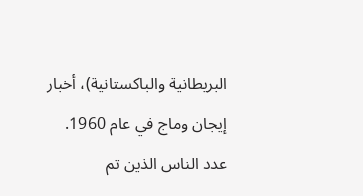البريطانية والباكستانية)، أخبار إيجان وماج في عام 1960.
عدد الناس الذين تم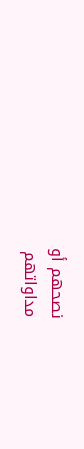نصحهم أو
مداواتهم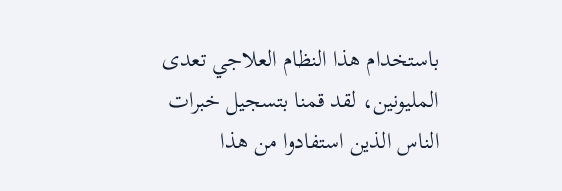باستخدام هذا النظام العلاجي تعدى المليونين، لقد قمنا بتسجيل خبرات
الناس الذين استفادوا من هذا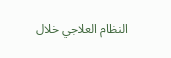النظام العلاجي خلال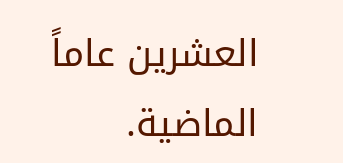العشرين عاماً الماضية.